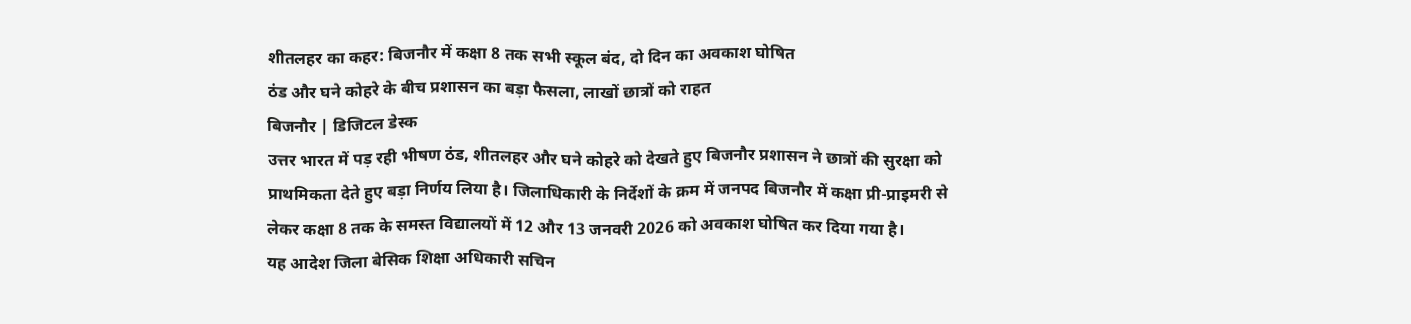शीतलहर का कहर: बिजनौर में कक्षा 8 तक सभी स्कूल बंद, दो दिन का अवकाश घोषित
ठंड और घने कोहरे के बीच प्रशासन का बड़ा फैसला, लाखों छात्रों को राहत
बिजनौर | डिजिटल डेस्क
उत्तर भारत में पड़ रही भीषण ठंड, शीतलहर और घने कोहरे को देखते हुए बिजनौर प्रशासन ने छात्रों की सुरक्षा को प्राथमिकता देते हुए बड़ा निर्णय लिया है। जिलाधिकारी के निर्देशों के क्रम में जनपद बिजनौर में कक्षा प्री-प्राइमरी से लेकर कक्षा 8 तक के समस्त विद्यालयों में 12 और 13 जनवरी 2026 को अवकाश घोषित कर दिया गया है।
यह आदेश जिला बेसिक शिक्षा अधिकारी सचिन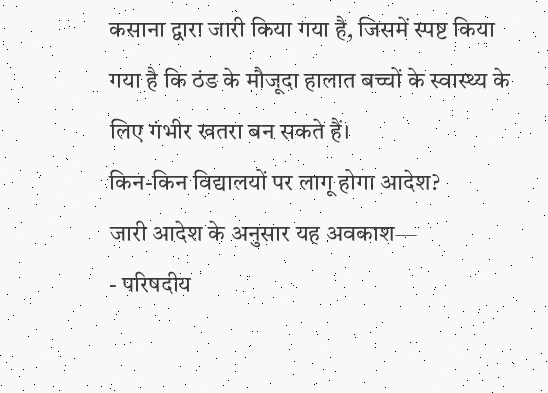कसाना द्वारा जारी किया गया है, जिसमें स्पष्ट किया गया है कि ठंड के मौजूदा हालात बच्चों के स्वास्थ्य के लिए गंभीर खतरा बन सकते हैं।
किन-किन विद्यालयों पर लागू होगा आदेश?
जारी आदेश के अनुसार यह अवकाश—
- परिषदीय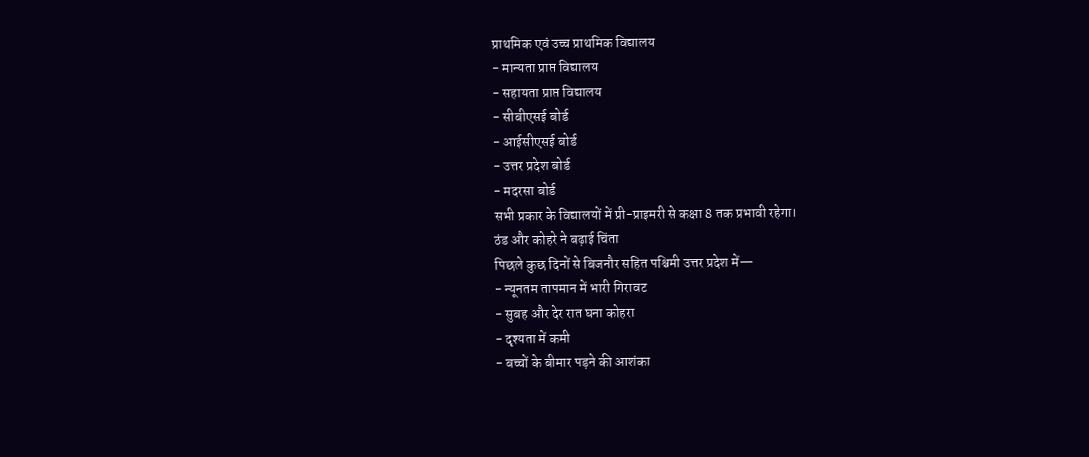प्राथमिक एवं उच्च प्राथमिक विद्यालय
- मान्यता प्राप्त विद्यालय
- सहायता प्राप्त विद्यालय
- सीबीएसई बोर्ड
- आईसीएसई बोर्ड
- उत्तर प्रदेश बोर्ड
- मदरसा बोर्ड
सभी प्रकार के विद्यालयों में प्री-प्राइमरी से कक्षा 8 तक प्रभावी रहेगा।
ठंड और कोहरे ने बढ़ाई चिंता
पिछले कुछ दिनों से बिजनौर सहित पश्चिमी उत्तर प्रदेश में—
- न्यूनतम तापमान में भारी गिरावट
- सुबह और देर रात घना कोहरा
- दृश्यता में कमी
- बच्चों के बीमार पड़ने की आशंका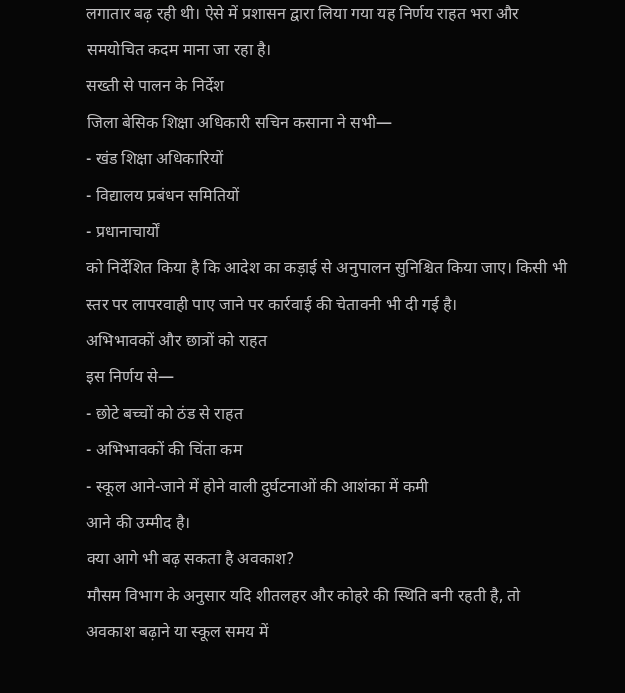लगातार बढ़ रही थी। ऐसे में प्रशासन द्वारा लिया गया यह निर्णय राहत भरा और समयोचित कदम माना जा रहा है।
सख्ती से पालन के निर्देश
जिला बेसिक शिक्षा अधिकारी सचिन कसाना ने सभी—
- खंड शिक्षा अधिकारियों
- विद्यालय प्रबंधन समितियों
- प्रधानाचार्यों
को निर्देशित किया है कि आदेश का कड़ाई से अनुपालन सुनिश्चित किया जाए। किसी भी स्तर पर लापरवाही पाए जाने पर कार्रवाई की चेतावनी भी दी गई है।
अभिभावकों और छात्रों को राहत
इस निर्णय से—
- छोटे बच्चों को ठंड से राहत
- अभिभावकों की चिंता कम
- स्कूल आने-जाने में होने वाली दुर्घटनाओं की आशंका में कमी
आने की उम्मीद है।
क्या आगे भी बढ़ सकता है अवकाश?
मौसम विभाग के अनुसार यदि शीतलहर और कोहरे की स्थिति बनी रहती है, तो अवकाश बढ़ाने या स्कूल समय में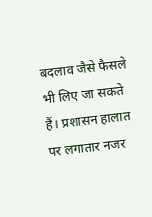बदलाव जैसे फैसले भी लिए जा सकते हैं। प्रशासन हालात पर लगातार नजर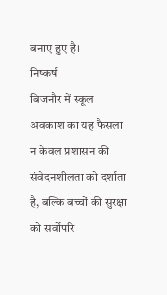बनाए हुए है।
निष्कर्ष
बिजनौर में स्कूल अवकाश का यह फैसला न केवल प्रशासन की संवेदनशीलता को दर्शाता है, बल्कि बच्चों की सुरक्षा को सर्वोपरि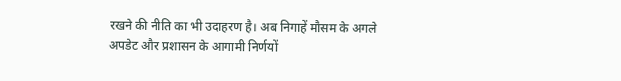रखने की नीति का भी उदाहरण है। अब निगाहें मौसम के अगले अपडेट और प्रशासन के आगामी निर्णयों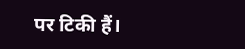पर टिकी हैं।